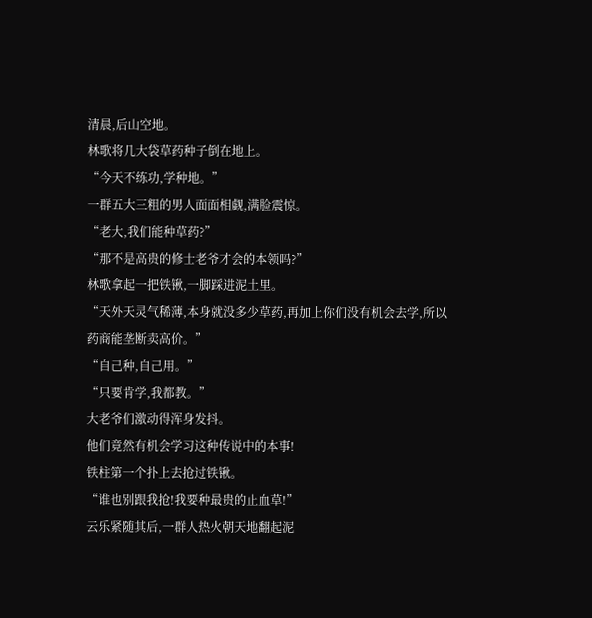清晨,后山空地。
林歌将几大袋草药种子倒在地上。
“今天不练功,学种地。”
一群五大三粗的男人面面相觑,满脸震惊。
“老大,我们能种草药?”
“那不是高贵的修士老爷才会的本领吗?”
林歌拿起一把铁锹,一脚踩进泥土里。
“天外天灵气稀薄,本身就没多少草药,再加上你们没有机会去学,所以药商能垄断卖高价。”
“自己种,自己用。”
“只要肯学,我都教。”
大老爷们激动得浑身发抖。
他们竟然有机会学习这种传说中的本事!
铁柱第一个扑上去抢过铁锹。
“谁也别跟我抢!我要种最贵的止血草!”
云乐紧随其后,一群人热火朝天地翻起泥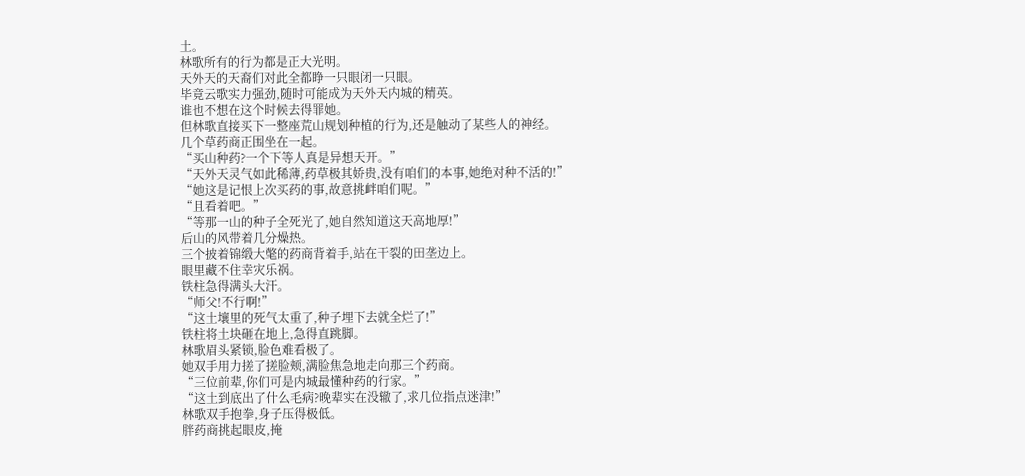土。
林歌所有的行为都是正大光明。
天外天的天裔们对此全都睁一只眼闭一只眼。
毕竟云歌实力强劲,随时可能成为天外天内城的精英。
谁也不想在这个时候去得罪她。
但林歌直接买下一整座荒山规划种植的行为,还是触动了某些人的神经。
几个草药商正围坐在一起。
“买山种药?一个下等人真是异想天开。”
“天外天灵气如此稀薄,药草极其娇贵,没有咱们的本事,她绝对种不活的!”
“她这是记恨上次买药的事,故意挑衅咱们呢。”
“且看着吧。”
“等那一山的种子全死光了,她自然知道这天高地厚!”
后山的风带着几分燥热。
三个披着锦缎大氅的药商背着手,站在干裂的田垄边上。
眼里藏不住幸灾乐祸。
铁柱急得满头大汗。
“师父!不行啊!”
“这土壤里的死气太重了,种子埋下去就全烂了!”
铁柱将土块砸在地上,急得直跳脚。
林歌眉头紧锁,脸色难看极了。
她双手用力搓了搓脸颊,满脸焦急地走向那三个药商。
“三位前辈,你们可是内城最懂种药的行家。”
“这土到底出了什么毛病?晚辈实在没辙了,求几位指点迷津!”
林歌双手抱拳,身子压得极低。
胖药商挑起眼皮,掩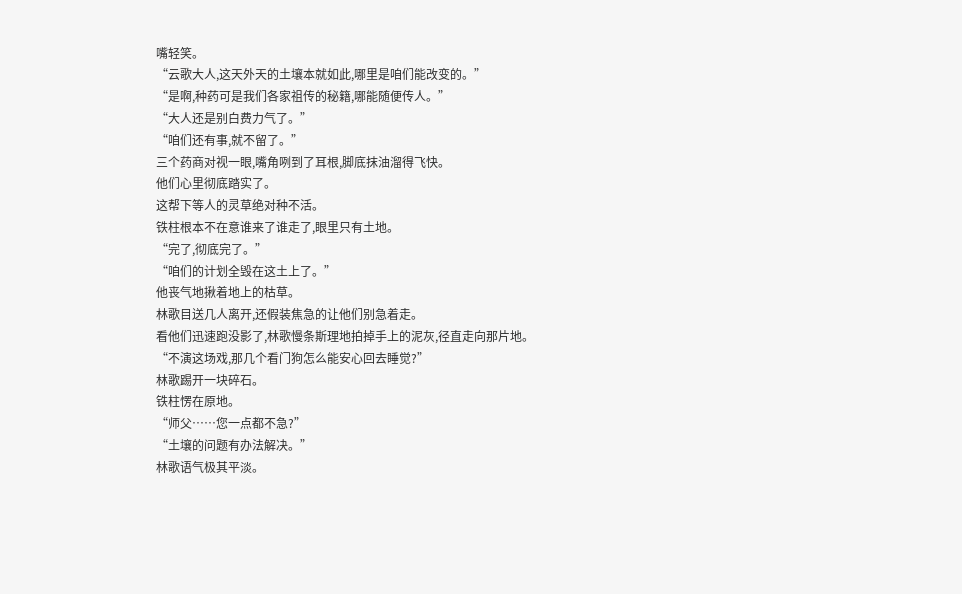嘴轻笑。
“云歌大人,这天外天的土壤本就如此,哪里是咱们能改变的。”
“是啊,种药可是我们各家祖传的秘籍,哪能随便传人。”
“大人还是别白费力气了。”
“咱们还有事,就不留了。”
三个药商对视一眼,嘴角咧到了耳根,脚底抹油溜得飞快。
他们心里彻底踏实了。
这帮下等人的灵草绝对种不活。
铁柱根本不在意谁来了谁走了,眼里只有土地。
“完了,彻底完了。”
“咱们的计划全毁在这土上了。”
他丧气地揪着地上的枯草。
林歌目送几人离开,还假装焦急的让他们别急着走。
看他们迅速跑没影了,林歌慢条斯理地拍掉手上的泥灰,径直走向那片地。
“不演这场戏,那几个看门狗怎么能安心回去睡觉?”
林歌踢开一块碎石。
铁柱愣在原地。
“师父……您一点都不急?”
“土壤的问题有办法解决。”
林歌语气极其平淡。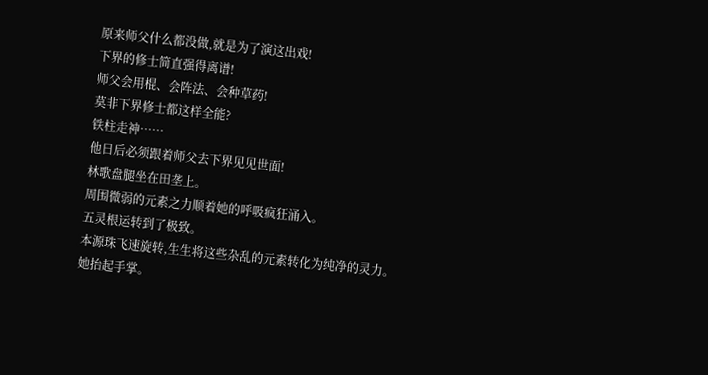原来师父什么都没做,就是为了演这出戏!
下界的修士简直强得离谱!
师父会用棍、会阵法、会种草药!
莫非下界修士都这样全能?
铁柱走神……
他日后必须跟着师父去下界见见世面!
林歌盘腿坐在田垄上。
周围微弱的元素之力顺着她的呼吸疯狂涌入。
五灵根运转到了极致。
本源珠飞速旋转,生生将这些杂乱的元素转化为纯净的灵力。
她抬起手掌。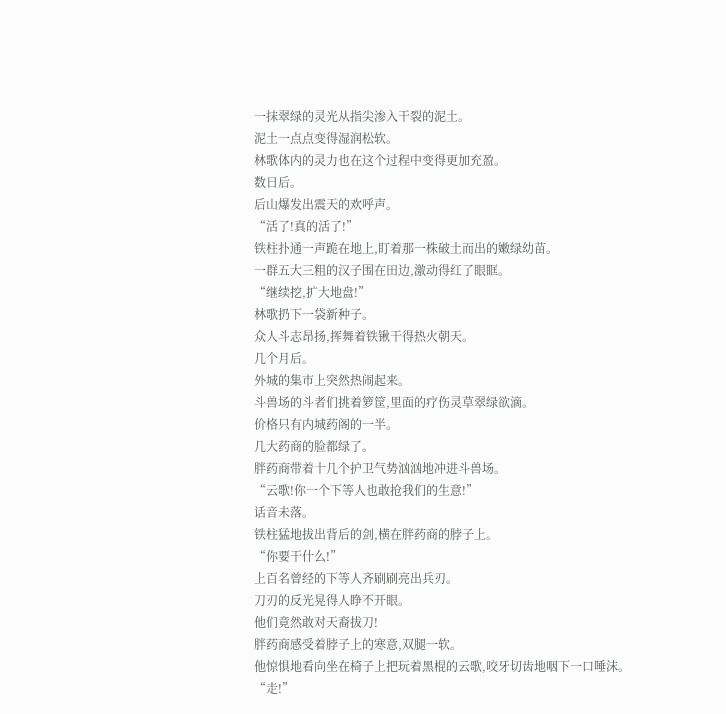一抹翠绿的灵光从指尖渗入干裂的泥土。
泥土一点点变得湿润松软。
林歌体内的灵力也在这个过程中变得更加充盈。
数日后。
后山爆发出震天的欢呼声。
“活了!真的活了!”
铁柱扑通一声跪在地上,盯着那一株破土而出的嫩绿幼苗。
一群五大三粗的汉子围在田边,激动得红了眼眶。
“继续挖,扩大地盘!”
林歌扔下一袋新种子。
众人斗志昂扬,挥舞着铁锹干得热火朝天。
几个月后。
外城的集市上突然热闹起来。
斗兽场的斗者们挑着箩筐,里面的疗伤灵草翠绿欲滴。
价格只有内城药阁的一半。
几大药商的脸都绿了。
胖药商带着十几个护卫气势汹汹地冲进斗兽场。
“云歌!你一个下等人也敢抢我们的生意!”
话音未落。
铁柱猛地拔出背后的剑,横在胖药商的脖子上。
“你要干什么!”
上百名曾经的下等人齐刷刷亮出兵刃。
刀刃的反光晃得人睁不开眼。
他们竟然敢对天裔拔刀!
胖药商感受着脖子上的寒意,双腿一软。
他惊惧地看向坐在椅子上把玩着黑棍的云歌,咬牙切齿地咽下一口唾沫。
“走!”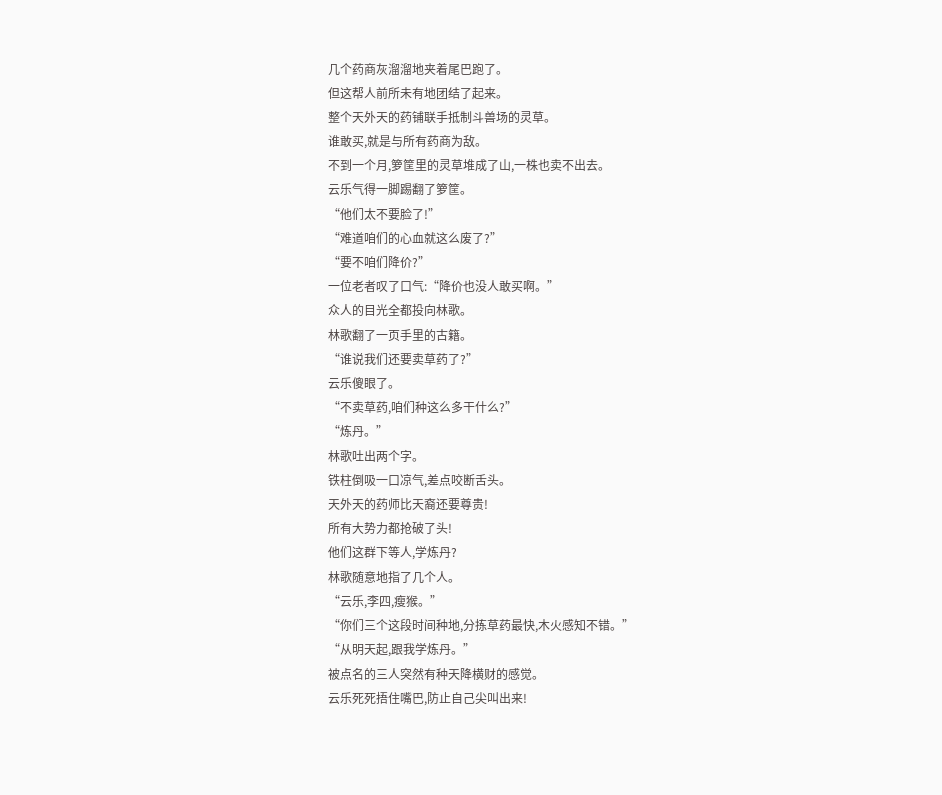几个药商灰溜溜地夹着尾巴跑了。
但这帮人前所未有地团结了起来。
整个天外天的药铺联手抵制斗兽场的灵草。
谁敢买,就是与所有药商为敌。
不到一个月,箩筐里的灵草堆成了山,一株也卖不出去。
云乐气得一脚踢翻了箩筐。
“他们太不要脸了!”
“难道咱们的心血就这么废了?”
“要不咱们降价?”
一位老者叹了口气:“降价也没人敢买啊。”
众人的目光全都投向林歌。
林歌翻了一页手里的古籍。
“谁说我们还要卖草药了?”
云乐傻眼了。
“不卖草药,咱们种这么多干什么?”
“炼丹。”
林歌吐出两个字。
铁柱倒吸一口凉气,差点咬断舌头。
天外天的药师比天裔还要尊贵!
所有大势力都抢破了头!
他们这群下等人,学炼丹?
林歌随意地指了几个人。
“云乐,李四,瘦猴。”
“你们三个这段时间种地,分拣草药最快,木火感知不错。”
“从明天起,跟我学炼丹。”
被点名的三人突然有种天降横财的感觉。
云乐死死捂住嘴巴,防止自己尖叫出来!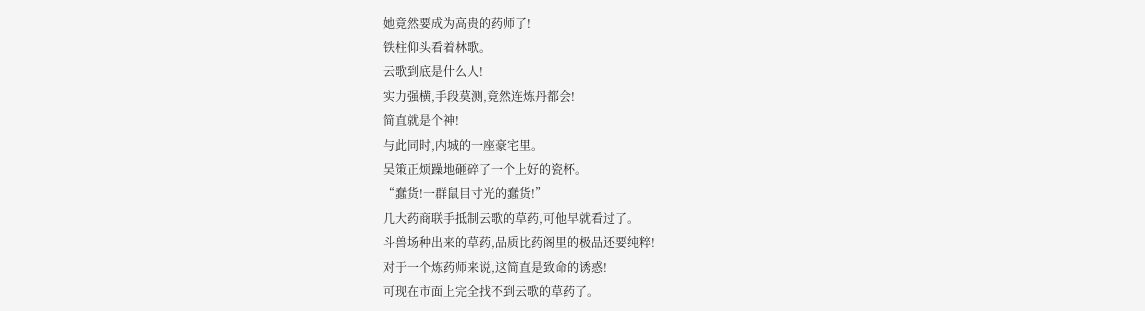她竟然要成为高贵的药师了!
铁柱仰头看着林歌。
云歌到底是什么人!
实力强横,手段莫测,竟然连炼丹都会!
简直就是个神!
与此同时,内城的一座豪宅里。
吴策正烦躁地砸碎了一个上好的瓷杯。
“蠢货!一群鼠目寸光的蠢货!”
几大药商联手抵制云歌的草药,可他早就看过了。
斗兽场种出来的草药,品质比药阁里的极品还要纯粹!
对于一个炼药师来说,这简直是致命的诱惑!
可现在市面上完全找不到云歌的草药了。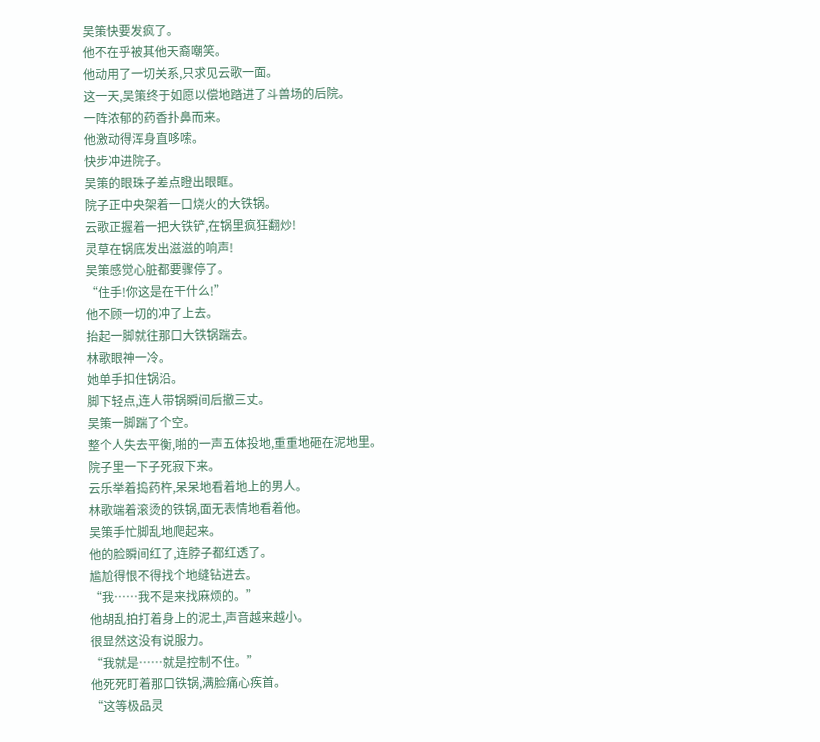吴策快要发疯了。
他不在乎被其他天裔嘲笑。
他动用了一切关系,只求见云歌一面。
这一天,吴策终于如愿以偿地踏进了斗兽场的后院。
一阵浓郁的药香扑鼻而来。
他激动得浑身直哆嗦。
快步冲进院子。
吴策的眼珠子差点瞪出眼眶。
院子正中央架着一口烧火的大铁锅。
云歌正握着一把大铁铲,在锅里疯狂翻炒!
灵草在锅底发出滋滋的响声!
吴策感觉心脏都要骤停了。
“住手!你这是在干什么!”
他不顾一切的冲了上去。
抬起一脚就往那口大铁锅踹去。
林歌眼神一冷。
她单手扣住锅沿。
脚下轻点,连人带锅瞬间后撤三丈。
吴策一脚踹了个空。
整个人失去平衡,啪的一声五体投地,重重地砸在泥地里。
院子里一下子死寂下来。
云乐举着捣药杵,呆呆地看着地上的男人。
林歌端着滚烫的铁锅,面无表情地看着他。
吴策手忙脚乱地爬起来。
他的脸瞬间红了,连脖子都红透了。
尴尬得恨不得找个地缝钻进去。
“我……我不是来找麻烦的。”
他胡乱拍打着身上的泥土,声音越来越小。
很显然这没有说服力。
“我就是……就是控制不住。”
他死死盯着那口铁锅,满脸痛心疾首。
“这等极品灵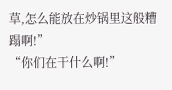草,怎么能放在炒锅里这般糟蹋啊!”
“你们在干什么啊!”